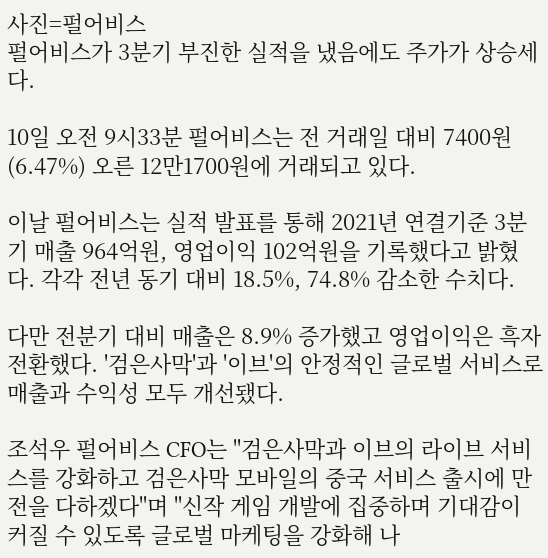사진=펄어비스
펄어비스가 3분기 부진한 실적을 냈음에도 주가가 상승세다.

10일 오전 9시33분 펄어비스는 전 거래일 대비 7400원(6.47%) 오른 12만1700원에 거래되고 있다.

이날 펄어비스는 실적 발표를 통해 2021년 연결기준 3분기 매출 964억원, 영업이익 102억원을 기록했다고 밝혔다. 각각 전년 동기 대비 18.5%, 74.8% 감소한 수치다.

다만 전분기 대비 매출은 8.9% 증가했고 영업이익은 흑자 전환했다. '검은사막'과 '이브'의 안정적인 글로벌 서비스로 매출과 수익성 모두 개선됐다.

조석우 펄어비스 CFO는 "검은사막과 이브의 라이브 서비스를 강화하고 검은사막 모바일의 중국 서비스 출시에 만전을 다하겠다"며 "신작 게임 개발에 집중하며 기대감이 커질 수 있도록 글로벌 마케팅을 강화해 나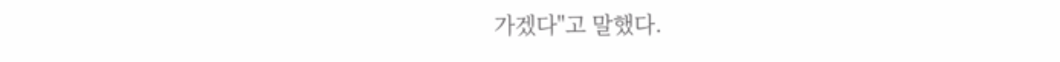가겠다"고 말했다.